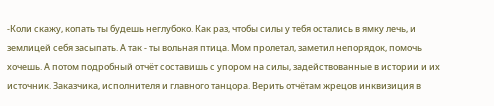-Коли скажу, копать ты будешь неглубоко. Как раз, чтобы силы у тебя остались в ямку лечь, и землицей себя засыпать. А так - ты вольная птица. Мом пролетал, заметил непорядок, помочь хочешь. А потом подробный отчёт составишь с упором на силы, задействованные в истории и их источник. Заказчика, исполнителя и главного танцора. Верить отчётам жрецов инквизиция в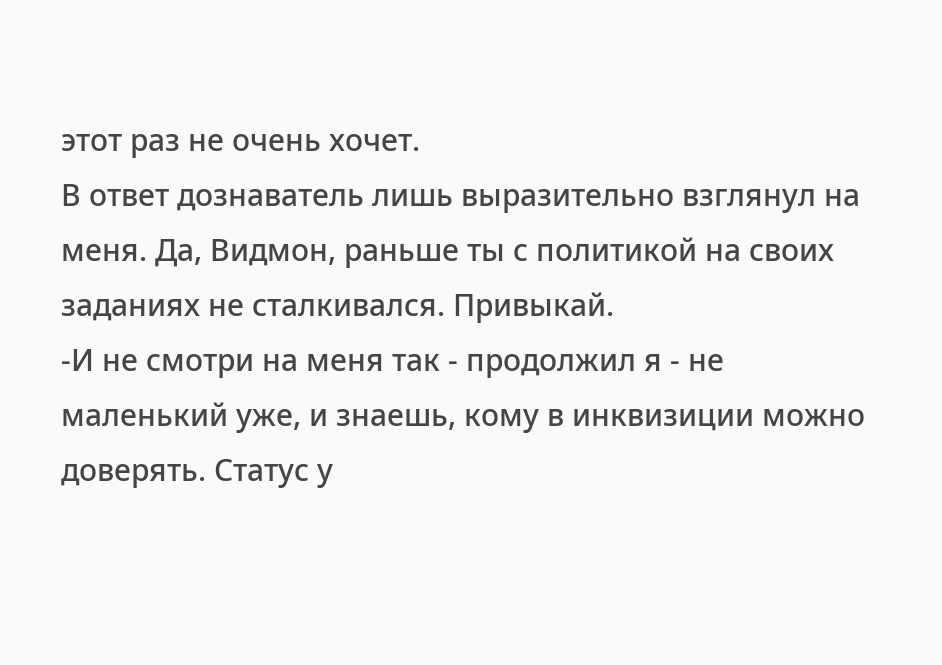этот раз не очень хочет.
В ответ дознаватель лишь выразительно взглянул на меня. Да, Видмон, раньше ты с политикой на своих заданиях не сталкивался. Привыкай.
-И не смотри на меня так - продолжил я - не маленький уже, и знаешь, кому в инквизиции можно доверять. Статус у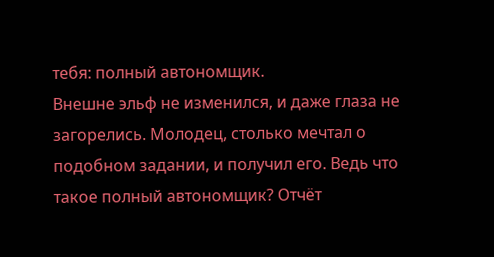тебя: полный автономщик.
Внешне эльф не изменился, и даже глаза не загорелись. Молодец, столько мечтал о подобном задании, и получил его. Ведь что такое полный автономщик? Отчёт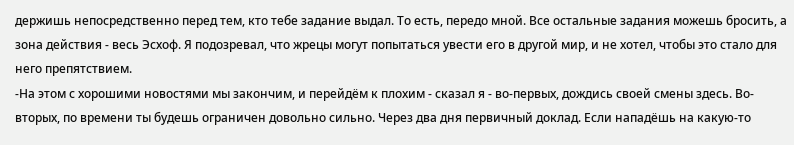держишь непосредственно перед тем, кто тебе задание выдал. То есть, передо мной. Все остальные задания можешь бросить, а зона действия - весь Эсхоф. Я подозревал, что жрецы могут попытаться увести его в другой мир, и не хотел, чтобы это стало для него препятствием.
-На этом с хорошими новостями мы закончим, и перейдём к плохим - сказал я - во-первых, дождись своей смены здесь. Во-вторых, по времени ты будешь ограничен довольно сильно. Через два дня первичный доклад. Если нападёшь на какую-то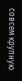совсем крупную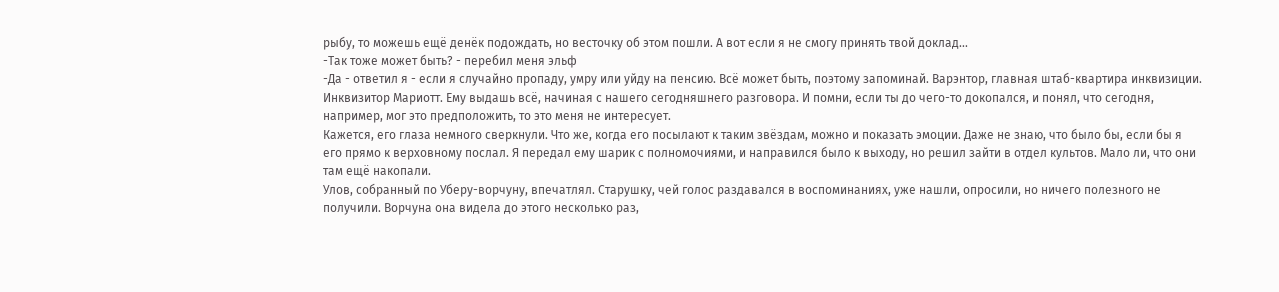рыбу, то можешь ещё денёк подождать, но весточку об этом пошли. А вот если я не смогу принять твой доклад...
-Так тоже может быть? - перебил меня эльф
-Да - ответил я - если я случайно пропаду, умру или уйду на пенсию. Всё может быть, поэтому запоминай. Варэнтор, главная штаб-квартира инквизиции. Инквизитор Мариотт. Ему выдашь всё, начиная с нашего сегодняшнего разговора. И помни, если ты до чего-то докопался, и понял, что сегодня, например, мог это предположить, то это меня не интересует.
Кажется, его глаза немного сверкнули. Что же, когда его посылают к таким звёздам, можно и показать эмоции. Даже не знаю, что было бы, если бы я его прямо к верховному послал. Я передал ему шарик с полномочиями, и направился было к выходу, но решил зайти в отдел культов. Мало ли, что они там ещё накопали.
Улов, собранный по Уберу-ворчуну, впечатлял. Старушку, чей голос раздавался в воспоминаниях, уже нашли, опросили, но ничего полезного не получили. Ворчуна она видела до этого несколько раз,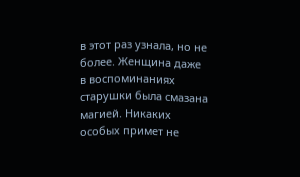в этот раз узнала, но не более. Женщина даже в воспоминаниях старушки была смазана магией. Никаких особых примет не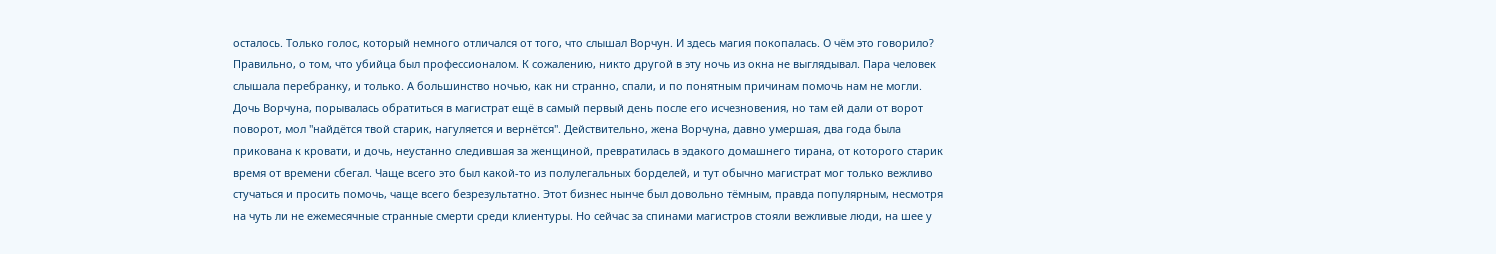осталось. Только голос, который немного отличался от того, что слышал Ворчун. И здесь магия покопалась. О чём это говорило? Правильно, о том, что убийца был профессионалом. К сожалению, никто другой в эту ночь из окна не выглядывал. Пара человек слышала перебранку, и только. А большинство ночью, как ни странно, спали, и по понятным причинам помочь нам не могли.
Дочь Ворчуна, порывалась обратиться в магистрат ещё в самый первый день после его исчезновения, но там ей дали от ворот поворот, мол "найдётся твой старик, нагуляется и вернётся". Действительно, жена Ворчуна, давно умершая, два года была прикована к кровати, и дочь, неустанно следившая за женщиной, превратилась в эдакого домашнего тирана, от которого старик время от времени сбегал. Чаще всего это был какой-то из полулегальных борделей, и тут обычно магистрат мог только вежливо стучаться и просить помочь, чаще всего безрезультатно. Этот бизнес нынче был довольно тёмным, правда популярным, несмотря на чуть ли не ежемесячные странные смерти среди клиентуры. Но сейчас за спинами магистров стояли вежливые люди, на шее у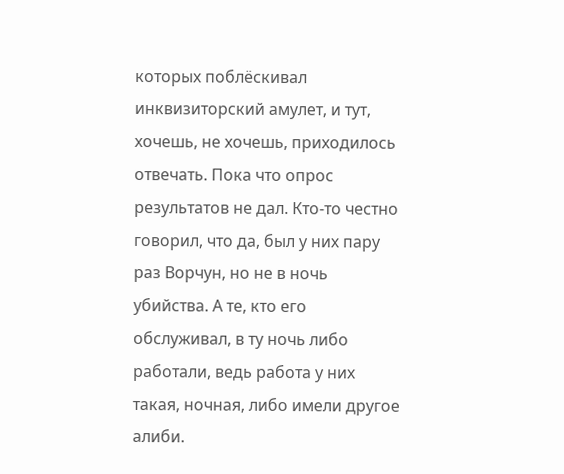которых поблёскивал инквизиторский амулет, и тут, хочешь, не хочешь, приходилось отвечать. Пока что опрос результатов не дал. Кто-то честно говорил, что да, был у них пару раз Ворчун, но не в ночь убийства. А те, кто его обслуживал, в ту ночь либо работали, ведь работа у них такая, ночная, либо имели другое алиби.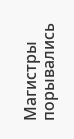Магистры порывались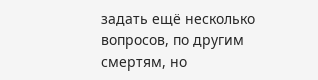задать ещё несколько вопросов, по другим смертям, но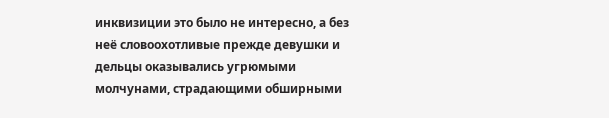инквизиции это было не интересно, а без неё словоохотливые прежде девушки и дельцы оказывались угрюмыми молчунами, страдающими обширными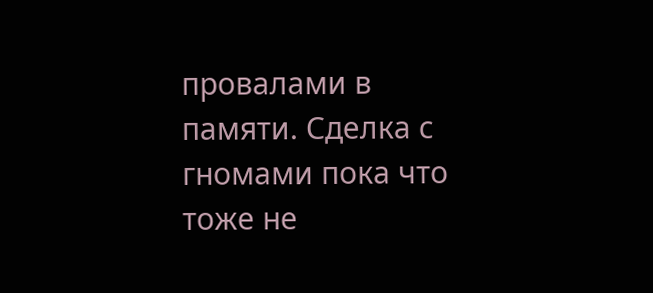провалами в памяти. Сделка с гномами пока что тоже не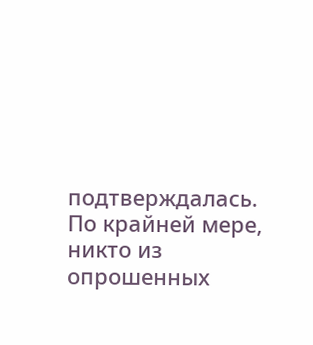подтверждалась. По крайней мере, никто из опрошенных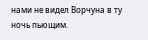нами не видел Ворчуна в ту ночь пьющим.